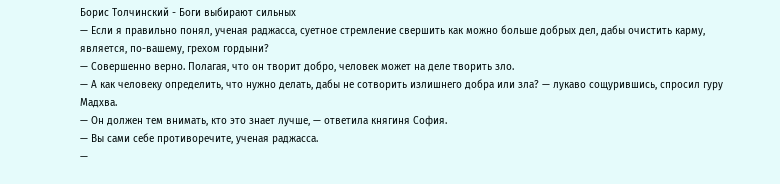Борис Толчинский - Боги выбирают сильных
— Если я правильно понял, ученая раджасса, суетное стремление свершить как можно больше добрых дел, дабы очистить карму, является, по-вашему, грехом гордыни?
— Совершенно верно. Полагая, что он творит добро, человек может на деле творить зло.
— А как человеку определить, что нужно делать, дабы не сотворить излишнего добра или зла? — лукаво сощурившись, спросил гуру Мадхва.
— Он должен тем внимать, кто это знает лучше, — ответила княгиня София.
— Вы сами себе противоречите, ученая раджасса.
—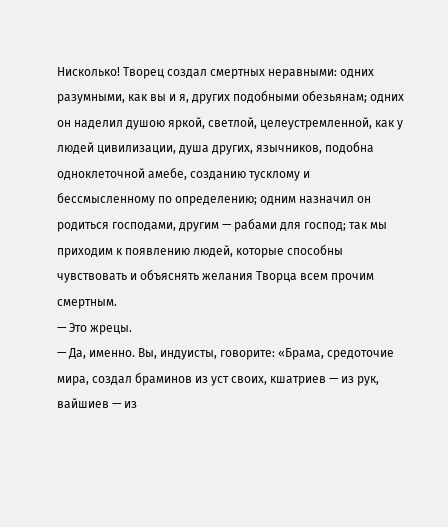Нисколько! Творец создал смертных неравными: одних разумными, как вы и я, других подобными обезьянам; одних он наделил душою яркой, светлой, целеустремленной, как у людей цивилизации, душа других, язычников, подобна одноклеточной амебе, созданию тусклому и бессмысленному по определению; одним назначил он родиться господами, другим — рабами для господ; так мы приходим к появлению людей, которые способны чувствовать и объяснять желания Творца всем прочим смертным.
— Это жрецы.
— Да, именно. Вы, индуисты, говорите: «Брама, средоточие мира, создал браминов из уст своих, кшатриев — из рук, вайшиев — из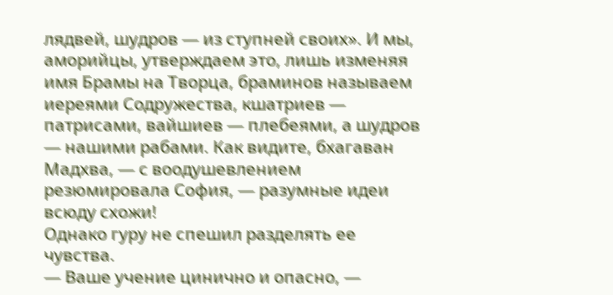лядвей, шудров — из ступней своих». И мы, аморийцы, утверждаем это, лишь изменяя имя Брамы на Творца, браминов называем иереями Содружества, кшатриев — патрисами, вайшиев — плебеями, а шудров — нашими рабами. Как видите, бхагаван Мадхва, — с воодушевлением резюмировала София, — разумные идеи всюду схожи!
Однако гуру не спешил разделять ее чувства.
— Ваше учение цинично и опасно, —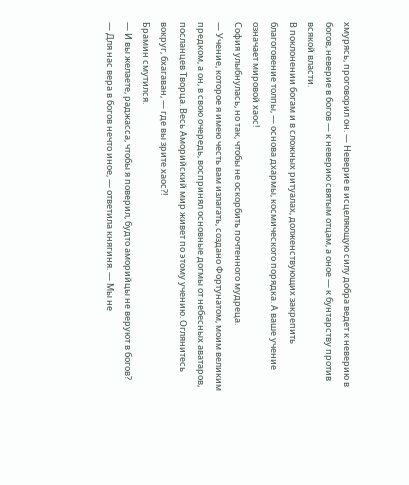хмурясь, проговорил он. — Неверие в исцеляющую силу добра ведет к неверию в богов, неверие в богов — к неверию святым отцам, а оное — к бунтарству против всякой власти.
В поклонении богам и в сложных ритуалах, долженствующих закрепить благоговение толпы, — основа дхармы, космического порядка. А ваше учение означает мировой хаос!
София улыбнулась, но так, чтобы не оскорбить почтенного мудреца.
— Учение, которое я имею честь вам излагать, создано Фортунатом, моим великим предком, а он, в свою очередь, воспринял основные догмы от небесных аватаров, посланцев Творца. Весь Аморийский мир живет по этому учению. Оглянитесь вокруг, бхагаван, — где вы зрите хаос?!
Брамин смутился.
— И вы желаете, раджасса, чтобы я поверил, будто аморийцы не веруют в богов?
— Для нас вера в богов нечто иное, — ответила княгиня. — Мы не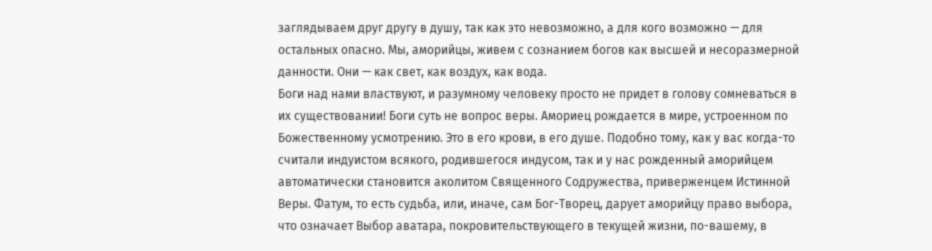заглядываем друг другу в душу, так как это невозможно, а для кого возможно — для остальных опасно. Мы, аморийцы, живем с сознанием богов как высшей и несоразмерной данности. Они — как свет, как воздух, как вода.
Боги над нами властвуют, и разумному человеку просто не придет в голову сомневаться в их существовании! Боги суть не вопрос веры. Амориец рождается в мире, устроенном по Божественному усмотрению. Это в его крови, в его душе. Подобно тому, как у вас когда-то считали индуистом всякого, родившегося индусом, так и у нас рожденный аморийцем автоматически становится аколитом Священного Содружества, приверженцем Истинной Веры. Фатум, то есть судьба, или, иначе, сам Бог-Творец, дарует аморийцу право выбора, что означает Выбор аватара, покровительствующего в текущей жизни, по-вашему, в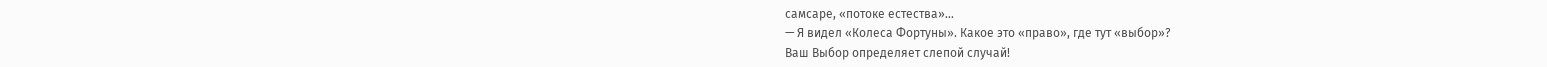самсаре, «потоке естества»…
— Я видел «Колеса Фортуны». Какое это «право», где тут «выбор»?
Ваш Выбор определяет слепой случай!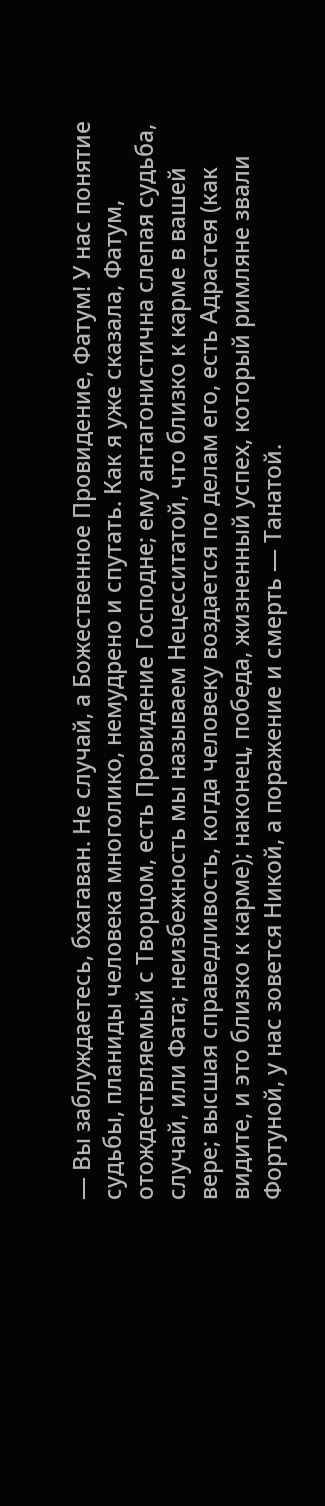— Вы заблуждаетесь, бхагаван. Не случай, а Божественное Провидение, Фатум! У нас понятие судьбы, планиды человека многолико, немудрено и спутать. Как я уже сказала, Фатум, отождествляемый с Творцом, есть Провидение Господне; ему антагонистична слепая судьба, случай, или Фата; неизбежность мы называем Нецесситатой, что близко к карме в вашей вере; высшая справедливость, когда человеку воздается по делам его, есть Адрастея (как видите, и это близко к карме); наконец, победа, жизненный успех, который римляне звали Фортуной, у нас зовется Никой, а поражение и смерть — Танатой.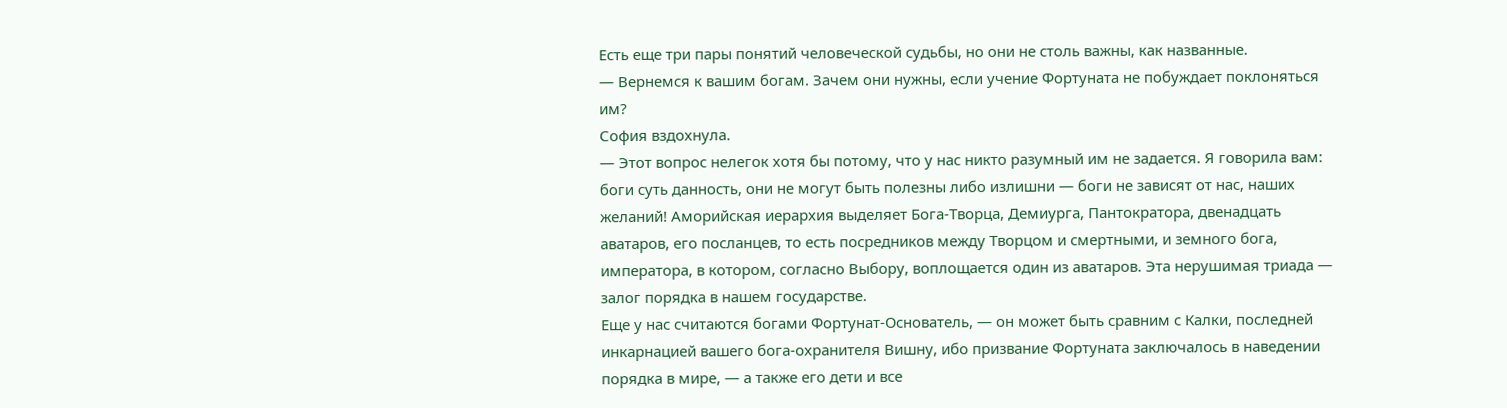Есть еще три пары понятий человеческой судьбы, но они не столь важны, как названные.
— Вернемся к вашим богам. Зачем они нужны, если учение Фортуната не побуждает поклоняться им?
София вздохнула.
— Этот вопрос нелегок хотя бы потому, что у нас никто разумный им не задается. Я говорила вам: боги суть данность, они не могут быть полезны либо излишни — боги не зависят от нас, наших желаний! Аморийская иерархия выделяет Бога-Творца, Демиурга, Пантократора, двенадцать аватаров, его посланцев, то есть посредников между Творцом и смертными, и земного бога, императора, в котором, согласно Выбору, воплощается один из аватаров. Эта нерушимая триада — залог порядка в нашем государстве.
Еще у нас считаются богами Фортунат-Основатель, — он может быть сравним с Калки, последней инкарнацией вашего бога-охранителя Вишну, ибо призвание Фортуната заключалось в наведении порядка в мире, — а также его дети и все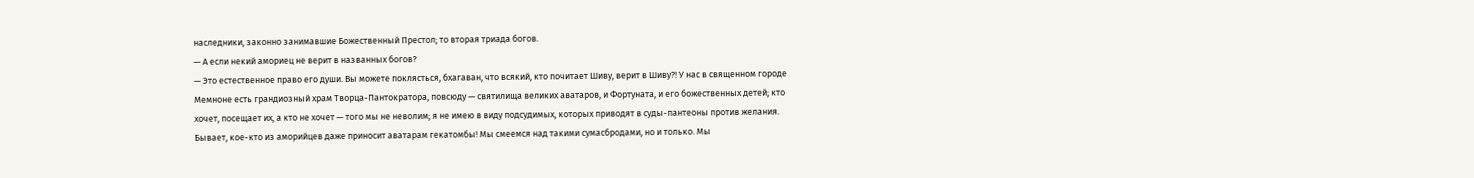наследники, законно занимавшие Божественный Престол; то вторая триада богов.
— А если некий амориец не верит в названных богов?
— Это естественное право его души. Вы можете поклясться, бхагаван, что всякий, кто почитает Шиву, верит в Шиву?! У нас в священном городе Мемноне есть грандиозный храм Творца-Пантократора, повсюду — святилища великих аватаров, и Фортуната, и его божественных детей; кто хочет, посещает их, а кто не хочет — того мы не неволим; я не имею в виду подсудимых, которых приводят в суды-пантеоны против желания. Бывает, кое-кто из аморийцев даже приносит аватарам гекатомбы! Мы смеемся над такими сумасбродами, но и только. Мы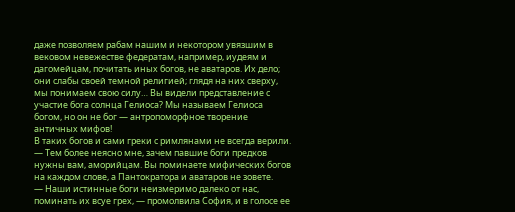даже позволяем рабам нашим и некотором увязшим в вековом невежестве федератам, например, иудеям и дагомейцам, почитать иных богов, не аватаров. Их дело; они слабы своей темной религией; глядя на них сверху, мы понимаем свою силу… Вы видели представление с участие бога солнца Гелиоса? Мы называем Гелиоса богом, но он не бог — антропоморфное творение античных мифов!
В таких богов и сами греки с римлянами не всегда верили.
— Тем более неясно мне, зачем павшие боги предков нужны вам, аморийцам. Вы поминаете мифических богов на каждом слове, а Пантократора и аватаров не зовете.
— Наши истинные боги неизмеримо далеко от нас, поминать их всуе грех, — промолвила София, и в голосе ее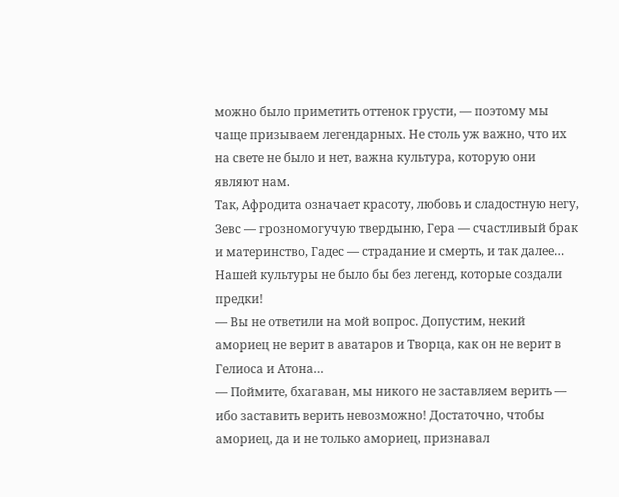можно было приметить оттенок грусти, — поэтому мы чаще призываем легендарных. Не столь уж важно, что их на свете не было и нет, важна культура, которую они являют нам.
Так, Афродита означает красоту, любовь и сладостную негу, Зевс — грозномогучую твердыню, Гера — счастливый брак и материнство, Гадес — страдание и смерть, и так далее… Нашей культуры не было бы без легенд, которые создали предки!
— Вы не ответили на мой вопрос. Допустим, некий амориец не верит в аватаров и Творца, как он не верит в Гелиоса и Атона…
— Поймите, бхагаван, мы никого не заставляем верить — ибо заставить верить невозможно! Достаточно, чтобы амориец, да и не только амориец, признавал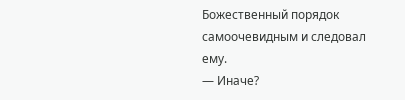Божественный порядок самоочевидным и следовал ему.
— Иначе?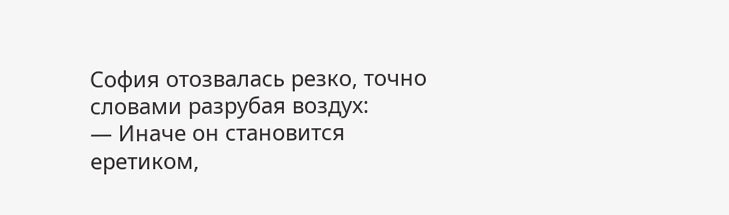София отозвалась резко, точно словами разрубая воздух:
— Иначе он становится еретиком,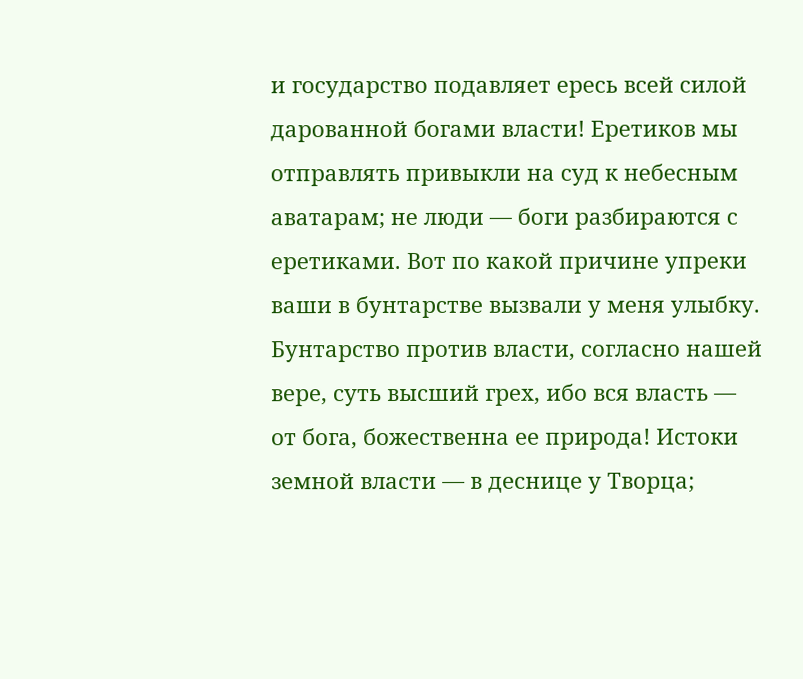и государство подавляет ересь всей силой дарованной богами власти! Еретиков мы отправлять привыкли на суд к небесным аватарам; не люди — боги разбираются с еретиками. Вот по какой причине упреки ваши в бунтарстве вызвали у меня улыбку. Бунтарство против власти, согласно нашей вере, суть высший грех, ибо вся власть — от бога, божественна ее природа! Истоки земной власти — в деснице у Творца;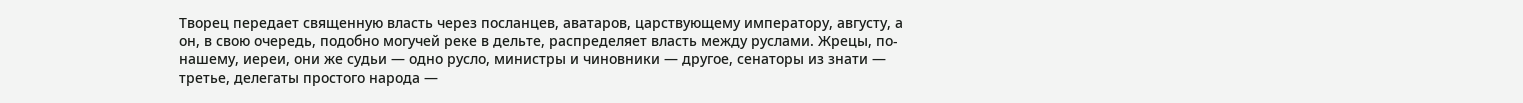Творец передает священную власть через посланцев, аватаров, царствующему императору, августу, а он, в свою очередь, подобно могучей реке в дельте, распределяет власть между руслами. Жрецы, по-нашему, иереи, они же судьи — одно русло, министры и чиновники — другое, сенаторы из знати — третье, делегаты простого народа —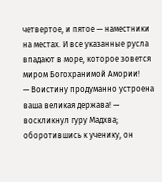четвертое, и пятое — наместники на местах. И все указанные русла впадают в море, которое зовется миром Богохранимой Амории!
— Воистину продуманно устроена ваша великая держава! — воскликнул гуру Мадхва; оборотившись к ученику, он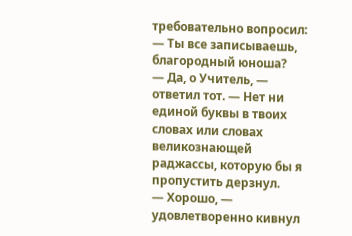требовательно вопросил: — Ты все записываешь, благородный юноша?
— Да, о Учитель, — ответил тот. — Нет ни единой буквы в твоих словах или словах великознающей раджассы, которую бы я пропустить дерзнул.
— Хорошо, — удовлетворенно кивнул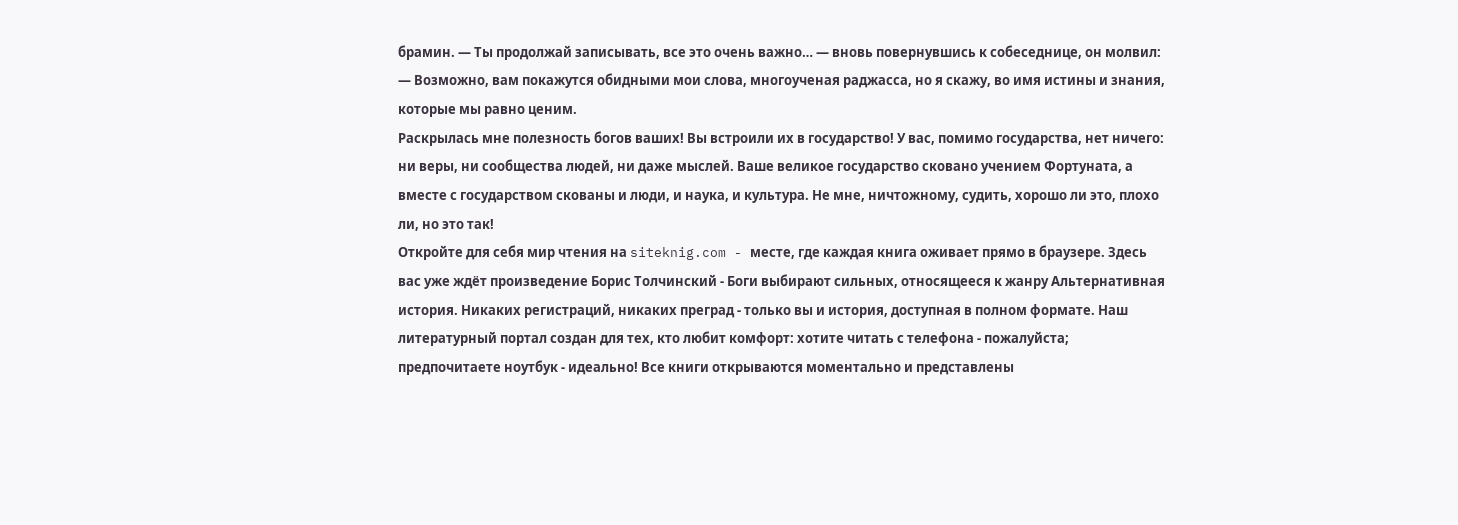брамин. — Ты продолжай записывать, все это очень важно… — вновь повернувшись к собеседнице, он молвил: — Возможно, вам покажутся обидными мои слова, многоученая раджасса, но я скажу, во имя истины и знания, которые мы равно ценим.
Раскрылась мне полезность богов ваших! Вы встроили их в государство! У вас, помимо государства, нет ничего: ни веры, ни сообщества людей, ни даже мыслей. Ваше великое государство сковано учением Фортуната, а вместе с государством скованы и люди, и наука, и культура. Не мне, ничтожному, судить, хорошо ли это, плохо ли, но это так!
Откройте для себя мир чтения на siteknig.com - месте, где каждая книга оживает прямо в браузере. Здесь вас уже ждёт произведение Борис Толчинский - Боги выбирают сильных, относящееся к жанру Альтернативная история. Никаких регистраций, никаких преград - только вы и история, доступная в полном формате. Наш литературный портал создан для тех, кто любит комфорт: хотите читать с телефона - пожалуйста; предпочитаете ноутбук - идеально! Все книги открываются моментально и представлены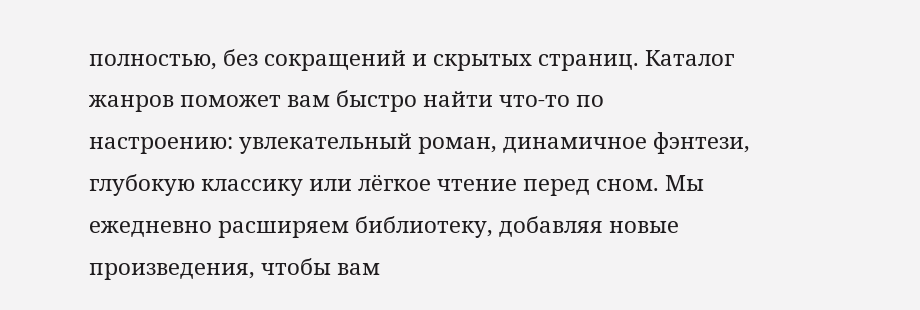полностью, без сокращений и скрытых страниц. Каталог жанров поможет вам быстро найти что-то по настроению: увлекательный роман, динамичное фэнтези, глубокую классику или лёгкое чтение перед сном. Мы ежедневно расширяем библиотеку, добавляя новые произведения, чтобы вам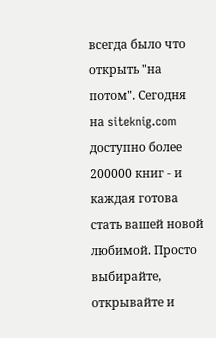всегда было что открыть "на потом". Сегодня на siteknig.com доступно более 200000 книг - и каждая готова стать вашей новой любимой. Просто выбирайте, открывайте и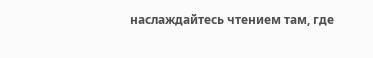наслаждайтесь чтением там, где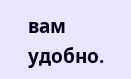вам удобно.